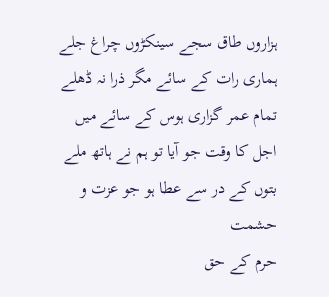ہزاروں طاق سجے سینکڑوں چراغ جلے
ہماری رات کے سائے مگر ذرا نہ ڈھلے
تمام عمر گزاری ہوس کے سائے میں
اجل کا وقت جو آیا تو ہم نے ہاتھ ملے
بتوں کے در سے عطا ہو جو عزت و حشمت
حرم کے حق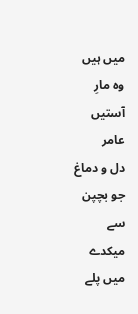میں ہیں وہ مارِ آستیں عامر
دل و دماغ جو بچپن سے میکدے میں پلے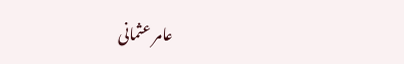عامر عثمانی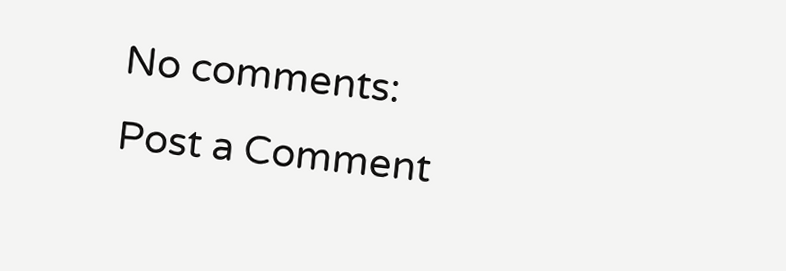No comments:
Post a Comment